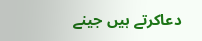دعاکرتے ہیں جینے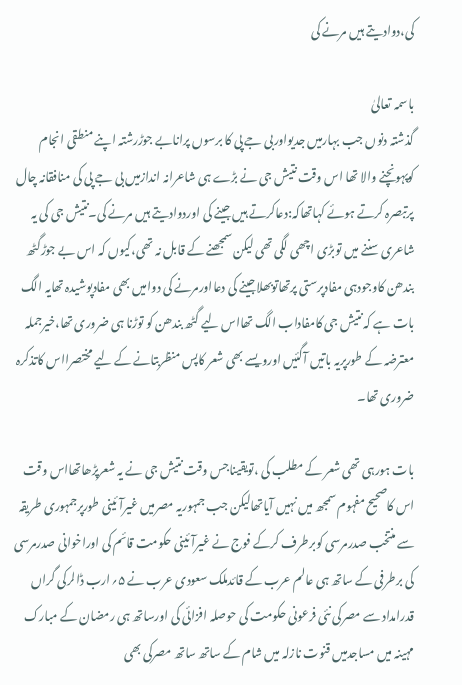کی،دوادیتے ہیں مرنے کی

باسمہ تعالیٰ
گذشتہ دنوں جب بہارمیں جدیواوربی جے پی کا برسوں پرانابے جوڑرشتہ اپنے منطقی انجام کوپہونچنے والا تھا اس وقت نتیش جی نے بڑے ہی شاعرانہ اندازمیں بی جے پی کی منافقانہ چال پرتبصرہ کرتے ہوئے کہاتھاکہ:دعاکرتے ہیں جینے کی اوردوادیتے ہیں مرنے کی۔نتیش جی کی یہ شاعری سننے میں توبڑی اچھی لگی تھی لیکن سمجھنے کے قابل نہ تھی،کیوں کہ اس بے جوڑگٹھ بندھن کاوجودہی مفادپرستی پرتھاتوبھلاجینے کی دعااورمرنے کی دوامیں بھی مفادپوشیدہ تھایہ الگ بات ہے کہ نتیش جی کامفاداب الگ تھااس لیے گٹھ بندھن کو توڑنا ہی ضروری تھا،خیرجملہ معترضہ کے طورپریہ باتیں آگئیں اورویسے بھی شعر کاپس منظربتانے کے لیے مختصرااس کاتذکرہ ضروری تھا۔

بات ہورہی تھی شعر کے مطلب کی ،تویقیناجس وقت نتیش جی نے یہ شعرپڑھاتھااس وقت اس کاصحیح مفہوم سمجھ میں نہیں آیاتھالیکن جب جمہوریہ مصرمیں غیرآئینی طورپرجمہوری طریقہ سے منتخب صدرمرسی کوبرطرف کرکے فوج نے غیرآئینی حکومت قائم کی اوراخوانی صدرمرسی کی برطرفی کے ساتھ ہی عالم عرب کے قائدملک سعودی عرب نے ۵؍ارب ڈالرکی گراں قدرامداد سے مصرکی نئی فرعونی حکومت کی حوصلہ افزائی کی اورساتھ ہی رمضان کے مبارک مہینہ میں مساجدمیں قنوت نازلہ میں شام کے ساتھ ساتھ مصرکی بھی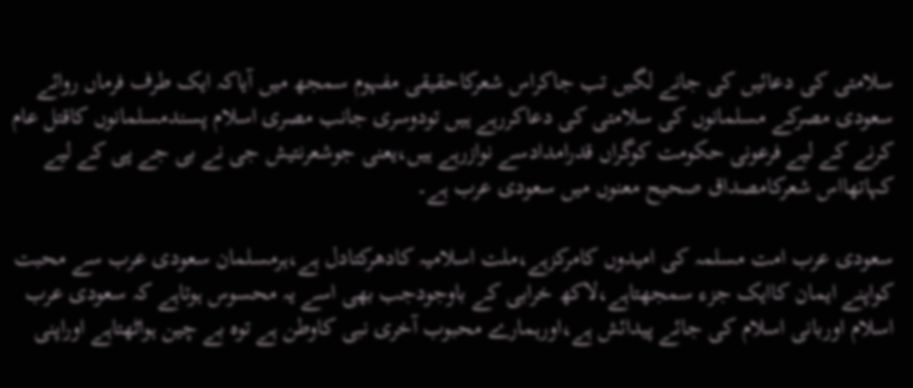سلامتی کی دعائیں کی جانے لگیں تب جاکراس شعرکاحقیقی مفہوم سمجھ میں آیاکہ ایک طرف فرماں روائے سعودی مصرکے مسلمانوں کی سلامتی کی دعاکررہے ہیں تودوسری جانب مصری اسلام پسندمسلمانوں کاقتل عام کرنے کے لیے فرعونی حکومت کوگراں قدرامدادسے نوازرہے ہیں،یعنی جوشعرنتیش جی نے بی جے پی کے لیے کہاتھااس شعرکامصداق صحیح معنوں میں سعودی عرب ہے۔

سعودی عرب امت مسلمہ کی امیدوں کامرکزہے،ملت اسلامیہ کادھرکتادل ہے،ہرمسلمان سعودی عرب سے محبت کواپنے ایمان کاایک جزء سمجھتاہے،لاکھ خرابی کے باوجودجب بھی اسے یہ محسوس ہوتاہے کہ سعودی عرب اسلام اوربانی اسلام کی جائے پیدائش ہے،اورہمارے محبوب آخری نبی کاوطن ہے توہ بے چین ہواٹھتاہے اوراپنی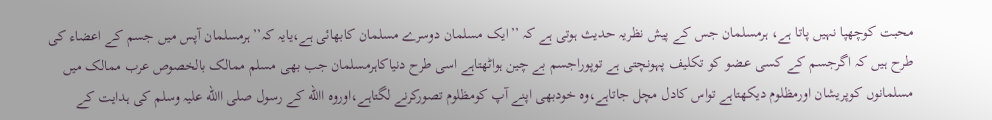محبت کوچھپا نہیں پاتا ہے، ہرمسلمان جس کے پیش نظریہ حدیث ہوتی ہے کہ ’’ایک مسلمان دوسرے مسلمان کابھائی ہے،یایہ کہ’’ہرمسلمان آپس میں جسم کے اعضاء کی طرح ہیں کہ اگرجسم کے کسی عـضو کو تکلیف پہونچتی ہے توپوراجسم بے چین ہواٹھتاہے اسی طرح دنیاکاہرمسلمان جب بھی مسلم ممالک بالخصوص عرب ممالک میں مسلمانوں کوپریشان اورمظلوم دیکھتاہے تواس کادل مچل جاتاہے،وہ خودبھی اپنے آپ کومظلوم تصورکرنے لگتاہے،اوروہ االله کے رسول صلی االله علیہ وسلم کی ہدایت کے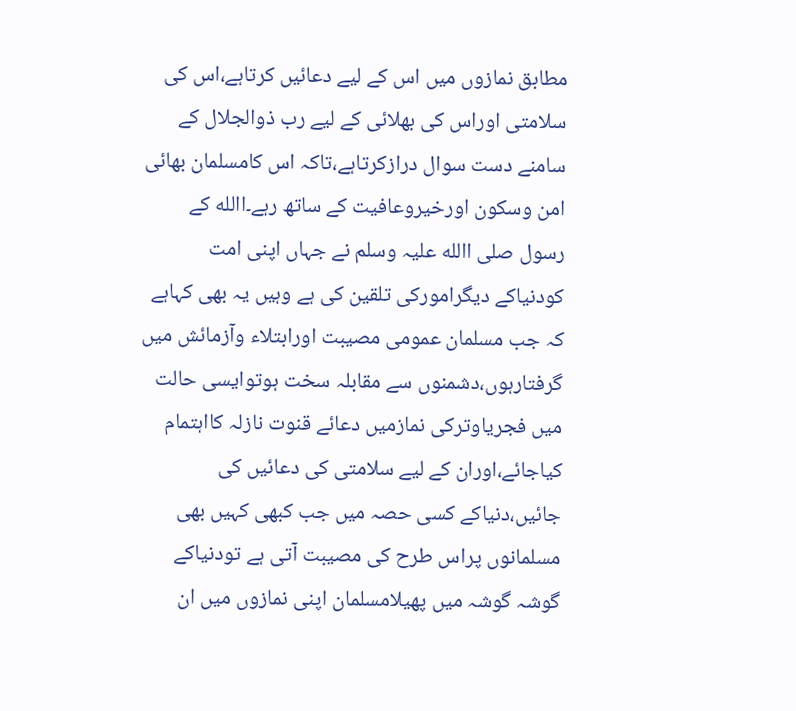مطابق نمازوں میں اس کے لیے دعائیں کرتاہے،اس کی سلامتی اوراس کی بھلائی کے لیے رب ذوالجلال کے سامنے دست سوال درازکرتاہے،تاکہ اس کامسلمان بھائی امن وسکون اورخیروعافیت کے ساتھ رہے۔االله کے رسول صلی االله علیہ وسلم نے جہاں اپنی امت کودنیاکے دیگرامورکی تلقین کی ہے وہیں یہ بھی کہاہے کہ جب مسلمان عمومی مصیبت اورابتلاء وآزمائش میں گرفتارہوں،دشمنوں سے مقابلہ سخت ہوتوایسی حالت میں فجریاوترکی نمازمیں دعائے قنوت نازلہ کااہتمام کیاجائے،اوران کے لیے سلامتی کی دعائیں کی جائیں،دنیاکے کسی حصہ میں جب کبھی کہیں بھی مسلمانوں پراس طرح کی مصیبت آتی ہے تودنیاکے گوشہ گوشہ میں پھیلامسلمان اپنی نمازوں میں ان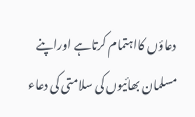دعاؤں کااہتمام کرتاہے اوراپنے مسلمان بھائیوں کی سلامتی کی دعاء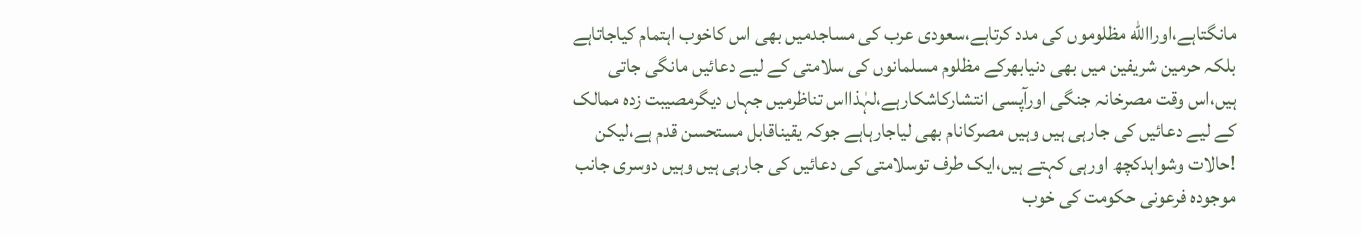مانگتاہے،اوراالله مظلوموں کی مدد کرتاہے،سعودی عرب کی مساجدمیں بھی اس کاخوب اہتمام کیاجاتاہے بلکہ حرمین شریفین میں بھی دنیابھرکے مظلوم مسلمانوں کی سلامتی کے لیے دعائیں مانگی جاتی ہیں،اس وقت مصرخانہ جنگی اورآپسی انتشارکاشکارہے،لہٰذااس تناظرمیں جہاں دیگرمصیبت زدہ ممالک کے لیے دعائیں کی جارہی ہیں وہیں مصرکانام بھی لیاجارہاہے جوکہ یقیناقابل مستحسن قدم ہے،لیکن !حالات وشواہدکچھ اورہی کہتے ہیں،ایک طرف توسلامتی کی دعائیں کی جارہی ہیں وہیں دوسری جانب موجودہ فرعونی حکومت کی خوب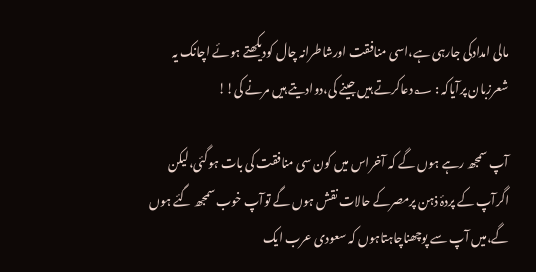مالی امدادکی جارہی ہے،اسی منافقت اورشاطرانہ چال کودیکھتے ہوئے اچانک یہ شعرزبان پرآیاکہ : ؂دعاکرتے ہیں جینے کی،دوادیتے ہیں مرنے کی!!

آپ سمجھ رہے ہوں گے کہ آخراس میں کون سی منافقت کی بات ہوگئی،لیکن اگرآپ کے پردۂ ذہن پرمصرکے حالات نقش ہوں گے توآپ خوب سمجھ گئے ہوں گے،میں آپ سے پوچھناچاہتاہوں کہ سعودی عرب ایک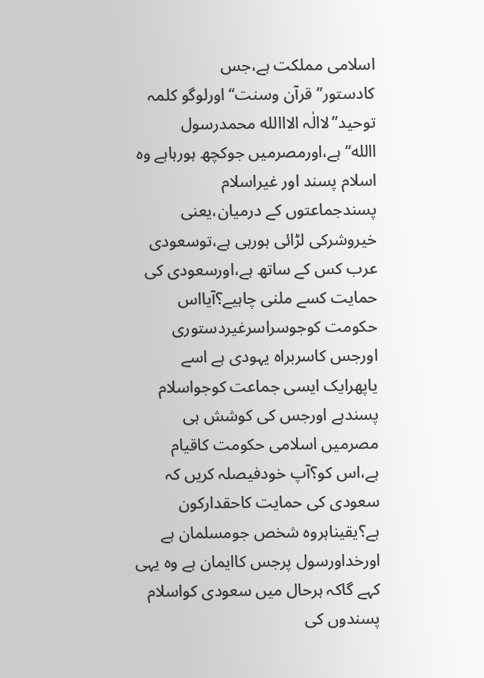اسلامی مملکت ہے،جس کادستور’’قرآن وسنت‘‘ اورلوگو کلمہ توحید’’لاالٰہ الااالله محمدرسول االله‘‘ہے،اورمصرمیں جوکچھ ہورہاہے وہ اسلام پسند اور غیراسلام پسندجماعتوں کے درمیان،یعنی خیروشرکی لڑائی ہورہی ہے،توسعودی عرب کس کے ساتھ ہے،اورسعودی کی حمایت کسے ملنی چاہیے؟آیااس حکومت کوجوسراسرغیردستوری اورجس کاسربراہ یہودی ہے اسے یاپھرایک ایسی جماعت کوجواسلام پسندہے اورجس کی کوشش ہی مصرمیں اسلامی حکومت کاقیام ہے،اس کو؟آپ خودفیصلہ کریں کہ سعودی کی حمایت کاحقدارکون ہے؟یقیناہروہ شخص جومسلمان ہے اورخداورسول پرجس کاایمان ہے وہ یہی کہے گاکہ ہرحال میں سعودی کواسلام پسندوں کی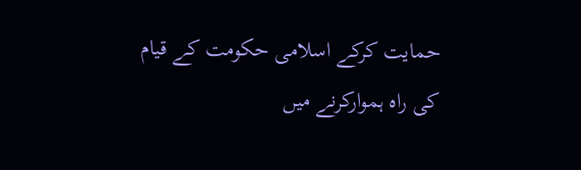حمایت کرکے اسلامی حکومت کے قیام کی راہ ہموارکرنے میں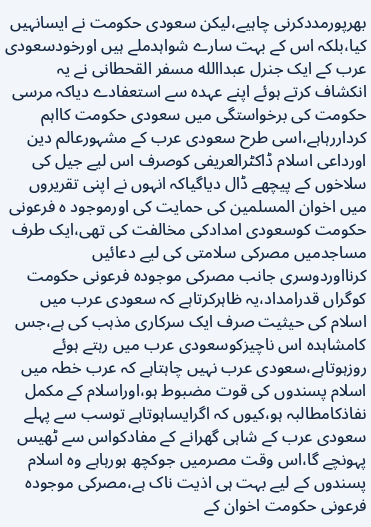بھرپورمددکرنی چاہیے،لیکن سعودی حکومت نے ایسانہیں کیا،بلکہ اس کے بہت سارے شواہدملے ہیں اورخودسعودی عرب کے ایک جنرل عبداالله مسفر القحطانی نے یہ انکشاف کرتے ہوئے اپنے عہدہ سے استعفادے دیاکہ مرسی حکومت کی برخواستگی میں سعودی حکومت کااہم کرداررہاہے،اسی طرح سعودی عرب کے مشہورعالم دین اورداعی اسلام ڈاکٹرالعریفی کوصرف اس لیے جیل کی سلاخوں کے پیچھے ڈال دیاگیاکہ انہوں نے اپنی تقریروں میں اخوان المسلمین کی حمایت کی اورموجود ہ فرعونی حکومت کوسعودی امدادکی مخالفت کی تھی،ایک طرف مساجدمیں مصرکی سلامتی کی لیے دعائیں کرنااوردوسری جانب مصرکی موجودہ فرعونی حکومت کوگراں قدرامداد،یہ ظاہرکرتاہے کہ سعودی عرب میں اسلام کی حیثیت صرف ایک سرکاری مذہب کی ہے،جس کامشاہدہ اس ناچیزکوسعودی عرب میں رہتے ہوئے روزہوتاہے،سعودی عرب نہیں چاہتاہے کہ عرب خطہ میں اسلام پسندوں کی قوت مضبوط ہو،اوراسلام کے مکمل نفاذکامطالبہ ہو،کیوں کہ اگرایساہوتاہے توسب سے پہلے سعودی عرب کے شاہی گھرانے کے مفادکواس سے ٹھیس پہونچے گا،اس وقت مصرمیں جوکچھ ہورہاہے وہ اسلام پسندوں کے لیے بہت ہی اذیت ناک ہے،مصرکی موجودہ فرعونی حکومت اخوان کے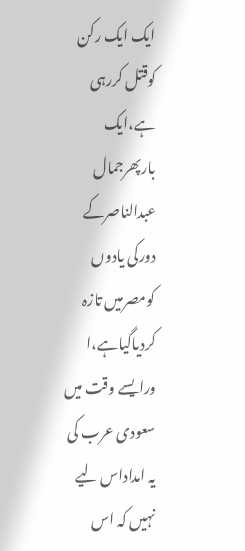ایک ایک رکن کوقتل کررہی ہے،ایک بارپھرجمال عبدالناصرکے دورکی یادوں کومصرمیں تازہ کردیاگیاہے،ا ورایسے وقت میں سعودی عرب کی یہ امداداس لیے نہیں کہ اس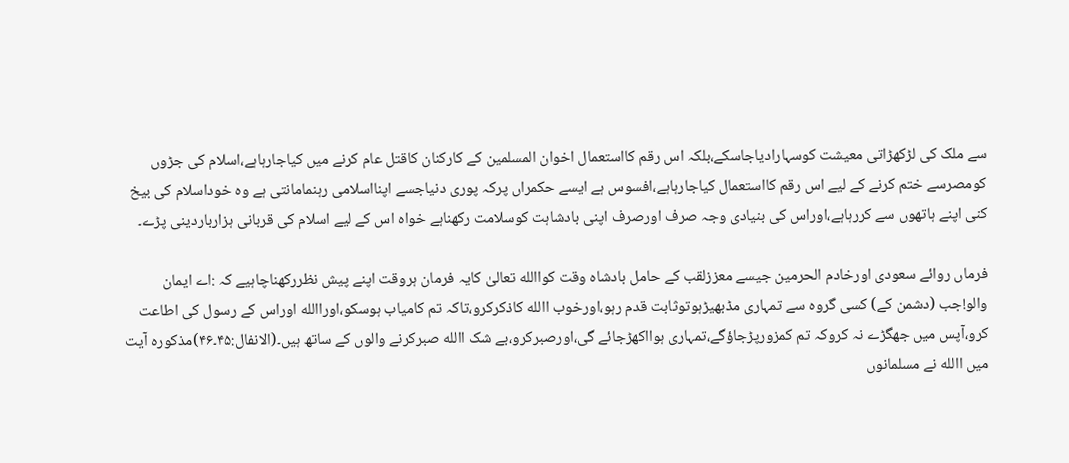سے ملک کی لڑکھڑاتی معیشت کوسہارادیاجاسکے،بلکہ اس رقم کااستعمال اخوان المسلمین کے کارکنان کاقتل عام کرنے میں کیاجارہاہے،اسلام کی جڑوں کومصرسے ختم کرنے کے لیے اس رقم کااستعمال کیاجارہاہے،افسوس ہے ایسے حکمراں پرکہ پوری دنیاجسے اپنااسلامی رہنمامانتی ہے وہ خوداسلام کی بیخ کنی اپنے ہاتھوں سے کررہاہے،اوراس کی بنیادی وجہ صرف اورصرف اپنی بادشاہت کوسلامت رکھناہے خواہ اس کے لیے اسلام کی قربانی ہزارباردینی پڑے۔

فرماں روائے سعودی اورخادم الحرمین جیسے معززلقب کے حامل بادشاہ وقت کواالله تعالیٰ کایہ فرمان ہروقت اپنے پیش نظررکھناچاہیے کہ :اے ایمان والو!جب (دشمن کے) کسی گروہ سے تمہاری مڈبھیڑہوتوثابت قدم رہو،اورخوب االله کاذکرکرو،تاکہ تم کامیاب ہوسکو،اوراالله اوراس کے رسول کی اطاعت کرو،آپس میں جھگڑے نہ کروکہ تم کمزورپڑجاؤگے،تمہاری ہوااکھڑجائے گی،اورصبرکرو،بے شک االله صبرکرنے والوں کے ساتھ ہیں۔(الانفال:۴۵۔۴۶)مذکورہ آیت میں االله نے مسلمانوں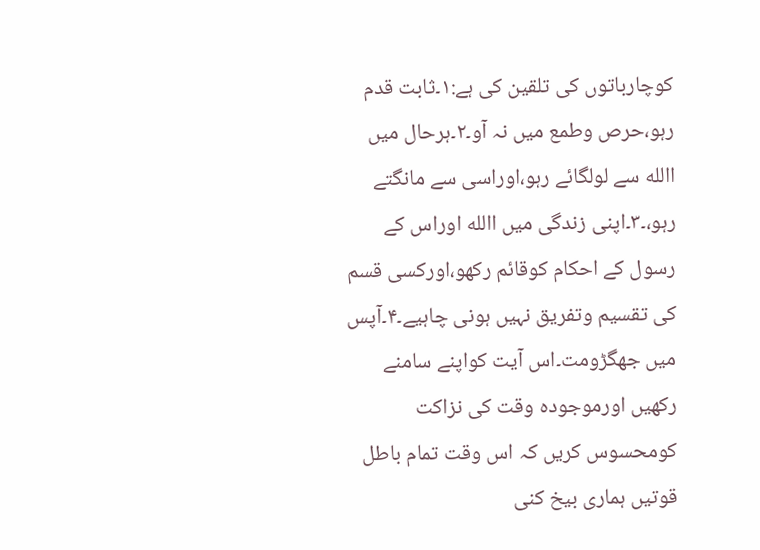کوچارباتوں کی تلقین کی ہے:۱۔ثابت قدم رہو،حرص وطمع میں نہ آو۔۲۔ہرحال میں االله سے لولگائے رہو،اوراسی سے مانگتے رہو،۔۳۔اپنی زندگی میں االله اوراس کے رسول کے احکام کوقائم رکھو،اورکسی قسم کی تقسیم وتفریق نہیں ہونی چاہیے۔۴۔آپس میں جھگڑومت۔اس آیت کواپنے سامنے رکھیں اورموجودہ وقت کی نزاکت کومحسوس کریں کہ اس وقت تمام باطل قوتیں ہماری بیخ کنی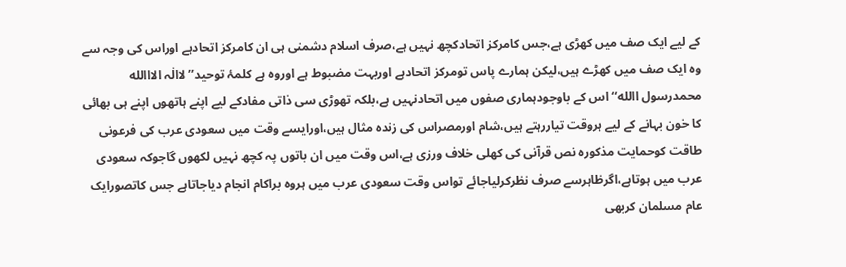کے لیے ایک صف میں کھڑی ہے،جس کامرکز اتحادکچھ نہیں ہے،صرف اسلام دشمنی ہی ان کامرکز اتحادہے اوراس کی وجہ سے وہ ایک صف میں کھڑے ہیں،لیکن ہمارے پاس تومرکز اتحادہے اوربہت مضبوط ہے اوروہ ہے کلمۂ توحید’’لاالٰہ الااالله محمدرسول االله‘‘اس کے باوجودہماری صفوں میں اتحادنہیں ہے،بلکہ تھوڑی سی ذاتی مفادکے لیے اپنے ہاتھوں اپنے ہی بھائی کا خون بہانے کے لیے ہروقت تیاررہتے ہیں،شام اورمصراس کی زندہ مثال ہیں،اورایسے وقت میں سعودی عرب کی فرعونی طاقت کوحمایت مذکورہ نص قرآنی کی کھلی خلاف ورزی ہے،اس وقت میں ان باتوں پہ کچھ نہیں لکھوں گاجوکہ سعودی عرب میں ہوتاہے،اگرظاہرسے صرف نظرکرلیاجائے تواس وقت سعودی عرب میں ہروہ براکام انجام دیاجاتاہے جس کاتصورایک عام مسلمان کربھی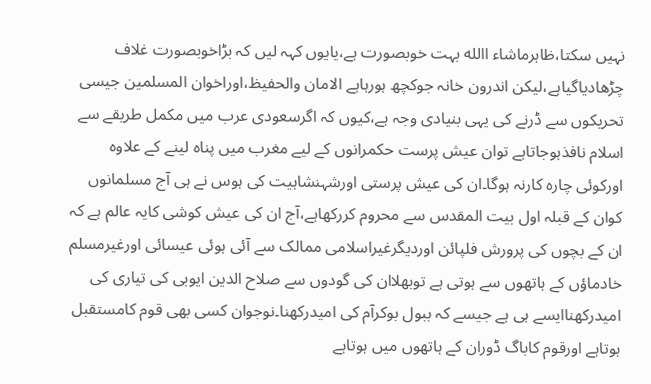نہیں سکتا،ظاہرماشاء االله بہت خوبصورت ہے،یایوں کہہ لیں کہ بڑاخوبصورت غلاف چڑھادیاگیاہے،لیکن اندرون خانہ جوکچھ ہورہاہے الامان والحفیظ،اوراخوان المسلمین جیسی تحریکوں سے ڈرنے کی یہی بنیادی وجہ ہے،کیوں کہ اگرسعودی عرب میں مکمل طریقے سے اسلام نافذہوجاتاہے توان عیش پرست حکمرانوں کے لیے مغرب میں پناہ لینے کے علاوہ اورکوئی چارہ کارنہ ہوگا۔ان کی عیش پرستی اورشہنشاہیت کی ہوس نے ہی آج مسلمانوں کوان کے قبلہ اول بیت المقدس سے محروم کررکھاہے،آج ان کی عیش کوشی کایہ عالم ہے کہ ان کے بچوں کی پرورش فلپائن اوردیگرغیراسلامی ممالک سے آئی ہوئی عیسائی اورغیرمسلم خادماؤں کے ہاتھوں سے ہوتی ہے توبھلاان کی گودوں سے صلاح الدین ایوبی کی تیاری کی امیدرکھناایسے ہی ہے جیسے کہ ببول بوکرآم کی امیدرکھنا۔نوجوان کسی بھی قوم کامستقبل ہوتاہے اورقوم کاباگ ڈوران کے ہاتھوں میں ہوتاہے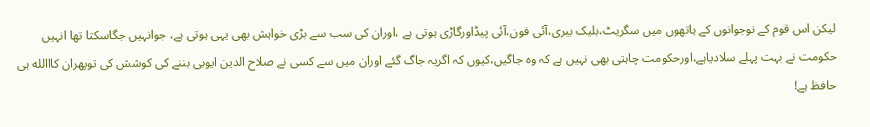لیکن اس قوم کے نوجوانوں کے ہاتھوں میں سگریٹ،بلیک بیری،آئی فون،آئی پیڈاورگاڑی ہوتی ہے ،اوران کی سب سے بڑی خواہش بھی یہی ہوتی ہے، جوانہیں جگاسکتا تھا انہیں حکومت نے بہت پہلے سلادیاہے،اورحکومت چاہتی بھی نہیں ہے کہ وہ جاگیں،کیوں کہ اگریہ جاگ گئے اوران میں سے کسی نے صلاح الدین ایوبی بننے کی کوشش کی توپھران کااالله ہی حافظ ہے!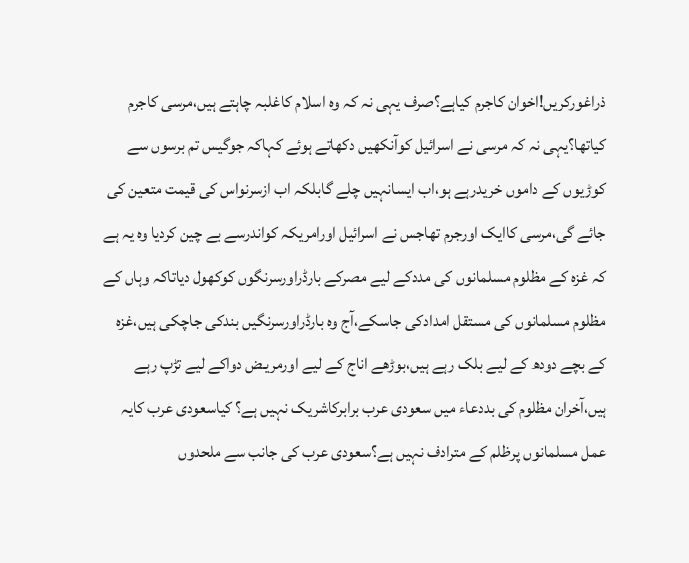ذراغورکریں!اخوان کاجرم کیاہے؟صرف یہی نہ کہ وہ اسلام کاغلبہ چاہتے ہیں،مرسی کاجرم کیاتھا؟یہی نہ کہ مرسی نے اسرائیل کوآنکھیں دکھاتے ہوئے کہاکہ جوگیس تم برسوں سے کوڑیوں کے داموں خریدرہے ہو،اب ایسانہیں چلے گابلکہ اب ازسرنواس کی قیمت متعین کی جائے گی،مرسی کاایک اورجرم تھاجس نے اسرائیل اورامریکہ کواندرسے بے چین کردیا وہ یہ ہے کہ غزہ کے مظلوم مسلمانوں کی مددکے لیے مصرکے بارڈراورسرنگوں کوکھول دیاتاکہ وہاں کے مظلوم مسلمانوں کی مستقل امدادکی جاسکے،آج وہ بارڈراورسرنگیں بندکی جاچکی ہیں،غزہ کے بچے دودھ کے لیے بلک رہے ہیں،بوڑھے اناج کے لیے اورمریـض دواکے لیے تڑپ رہے ہیں،آخران مظلوم کی بددعاء میں سعودی عرب برابرکاشریک نہیں ہے؟ کیاسعودی عرب کایہ عمل مسلمانوں پرظلم کے مترادف نہیں ہے؟سعودی عرب کی جانب سے ملحدوں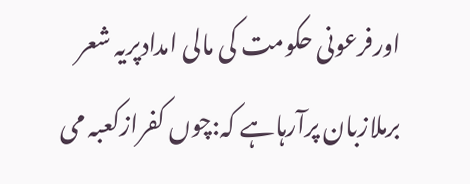اورفرعونی حکومت کی مالی امدادپریہ شعر برملازبان پرآرہاہے کہ:چوں کفرازکعبہ می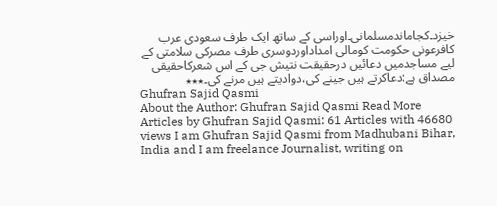خیزد۔کجاماندمسلمانی۔اوراسی کے ساتھ ایک طرف سعودی عرب کافرعونی حکومت کومالی امداداوردوسری طرف مصرکی سلامتی کے لیے مساجدمیں دعائیں درحقیقت نتیش جی کے اس شعرکاحقیقی مصداق ہے:دعاکرتے ہیں جینے کی،دوادیتے ہیں مرنے کی۔٭٭٭
Ghufran Sajid Qasmi
About the Author: Ghufran Sajid Qasmi Read More Articles by Ghufran Sajid Qasmi: 61 Articles with 46680 views I am Ghufran Sajid Qasmi from Madhubani Bihar, India and I am freelance Journalist, writing on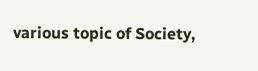various topic of Society,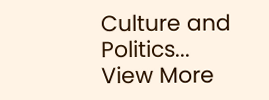Culture and Politics... View More